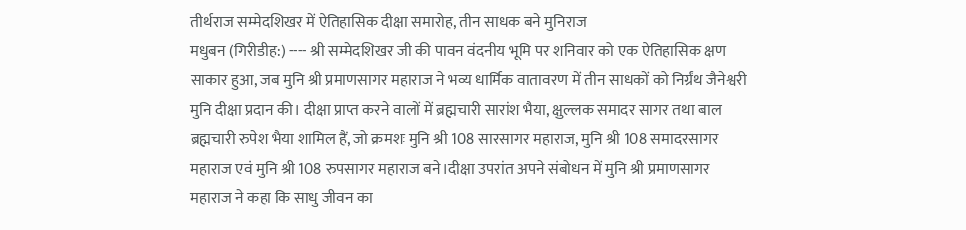तीर्थराज सम्मेदशिखर में ऐतिहासिक दीक्षा समारोह, तीन साधक बने मुनिराज
मधुबन (गिरीडीह:) ---- श्री सम्मेदशिखर जी की पावन वंदनीय भूमि पर शनिवार को एक ऐतिहासिक क्षण साकार हुआ, जब मुनि श्री प्रमाणसागर महाराज ने भव्य धार्मिक वातावरण में तीन साधकों को निर्ग्रंथ जैनेश्वरी मुनि दीक्षा प्रदान की। दीक्षा प्राप्त करने वालों में ब्रह्मचारी सारांश भैया, क्षुल्लक समादर सागर तथा बाल ब्रह्मचारी रुपेश भैया शामिल हैं, जो क्रमशः मुनि श्री 108 सारसागर महाराज, मुनि श्री 108 समादरसागर महाराज एवं मुनि श्री 108 रुपसागर महाराज बने।दीक्षा उपरांत अपने संबोधन में मुनि श्री प्रमाणसागर महाराज ने कहा कि साधु जीवन का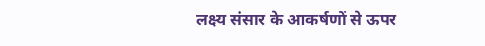लक्ष्य संसार के आकर्षणों से ऊपर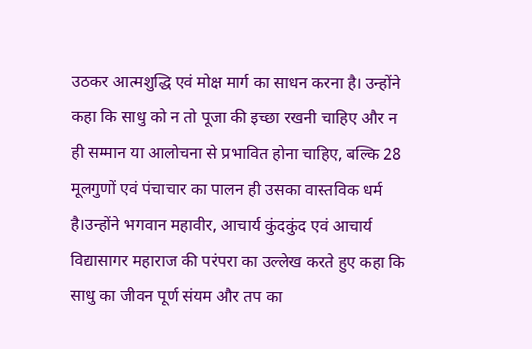उठकर आत्मशुद्धि एवं मोक्ष मार्ग का साधन करना है। उन्होंने कहा कि साधु को न तो पूजा की इच्छा रखनी चाहिए और न ही सम्मान या आलोचना से प्रभावित होना चाहिए, बल्कि 28 मूलगुणों एवं पंचाचार का पालन ही उसका वास्तविक धर्म है।उन्होंने भगवान महावीर, आचार्य कुंदकुंद एवं आचार्य विद्यासागर महाराज की परंपरा का उल्लेख करते हुए कहा कि साधु का जीवन पूर्ण संयम और तप का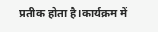प्रतीक होता है।कार्यक्रम में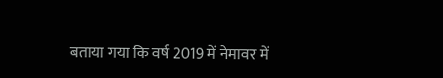बताया गया कि वर्ष 2019 में नेमावर में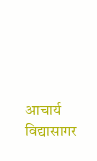आचार्य विद्यासागर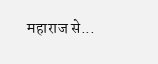महाराज से...